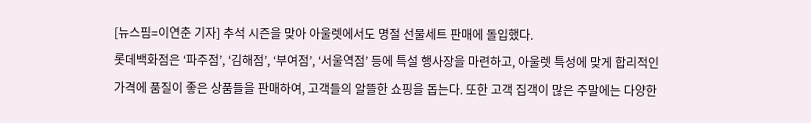[뉴스핌=이연춘 기자] 추석 시즌을 맞아 아울렛에서도 명절 선물세트 판매에 돌입했다.
롯데백화점은 ‘파주점’, ‘김해점’, ‘부여점’, ‘서울역점’ 등에 특설 행사장을 마련하고, 아울렛 특성에 맞게 합리적인 가격에 품질이 좋은 상품들을 판매하여, 고객들의 알뜰한 쇼핑을 돕는다. 또한 고객 집객이 많은 주말에는 다양한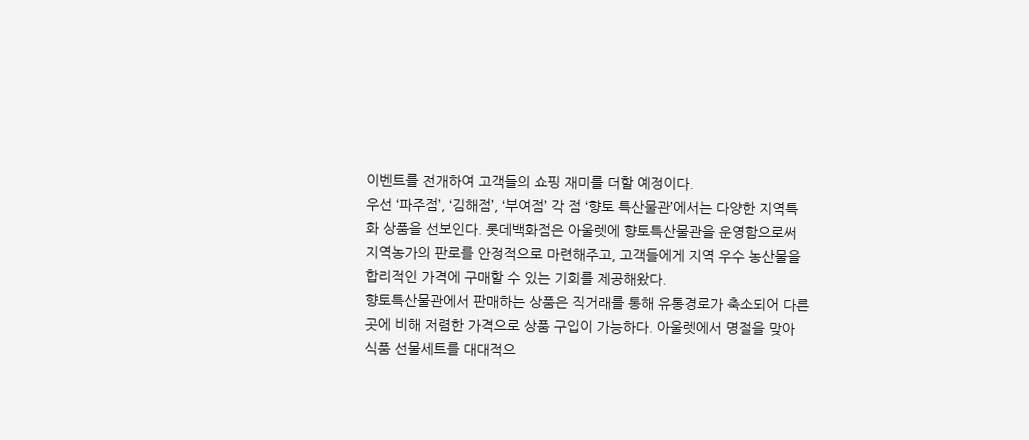이벤트를 전개하여 고객들의 쇼핑 재미를 더할 예정이다.
우선 ‘파주점’, ‘김해점’, ‘부여점’ 각 점 ‘향토 특산물관’에서는 다양한 지역특화 상품을 선보인다. 롯데백화점은 아울렛에 향토특산물관을 운영함으로써 지역농가의 판로를 안정적으로 마련해주고, 고객들에게 지역 우수 농산물을 합리적인 가격에 구매할 수 있는 기회를 제공해왔다.
향토특산물관에서 판매하는 상품은 직거래를 통해 유통경로가 축소되어 다른 곳에 비해 저렴한 가격으로 상품 구입이 가능하다. 아울렛에서 명절을 맞아 식품 선물세트를 대대적으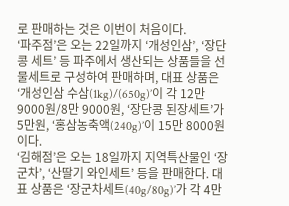로 판매하는 것은 이번이 처음이다.
‘파주점’은 오는 22일까지 ‘개성인삼’, ‘장단콩 세트’ 등 파주에서 생산되는 상품들을 선물세트로 구성하여 판매하며, 대표 상품은 ‘개성인삼 수삼(1kg)/(650g)’이 각 12만 9000원/8만 9000원, ‘장단콩 된장세트’가 5만원, ‘홍삼농축액(240g)’이 15만 8000원이다.
‘김해점’은 오는 18일까지 지역특산물인 ‘장군차’, ‘산딸기 와인세트’ 등을 판매한다. 대표 상품은 ‘장군차세트(40g/80g)’가 각 4만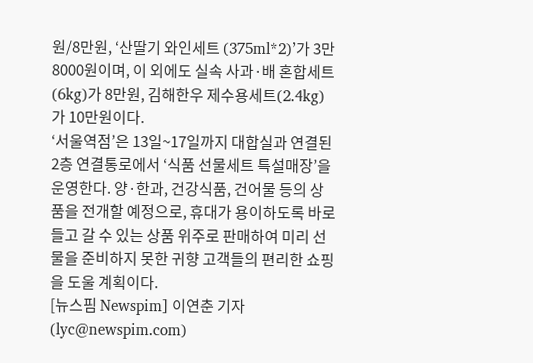원/8만원, ‘산딸기 와인세트 (375ml*2)’가 3만 8000원이며, 이 외에도 실속 사과·배 혼합세트(6kg)가 8만원, 김해한우 제수용세트(2.4kg)가 10만원이다.
‘서울역점’은 13일~17일까지 대합실과 연결된 2층 연결통로에서 ‘식품 선물세트 특설매장’을 운영한다. 양·한과, 건강식품, 건어물 등의 상품을 전개할 예정으로, 휴대가 용이하도록 바로 들고 갈 수 있는 상품 위주로 판매하여 미리 선물을 준비하지 못한 귀향 고객들의 편리한 쇼핑을 도울 계획이다.
[뉴스핌 Newspim] 이연춘 기자 (lyc@newspim.com)